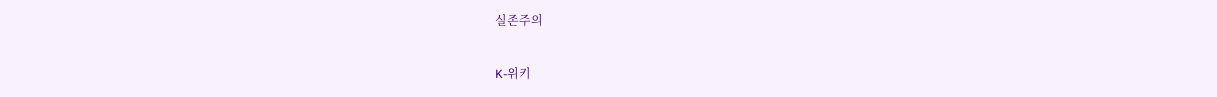실존주의

K-위키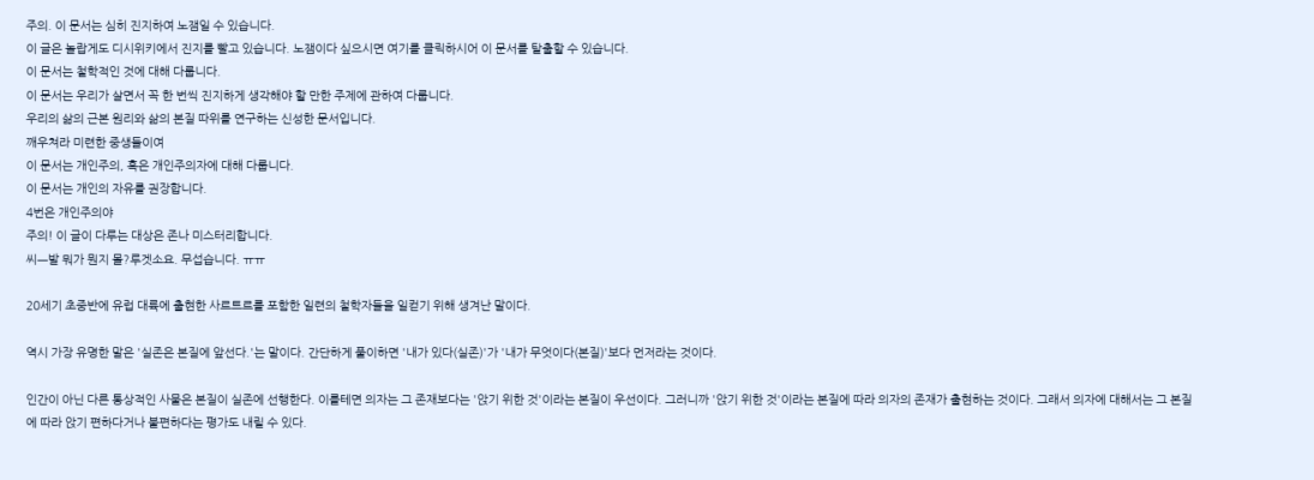주의. 이 문서는 심히 진지하여 노잼일 수 있습니다.
이 글은 놀랍게도 디시위키에서 진지를 빨고 있습니다. 노잼이다 싶으시면 여기를 클릭하시어 이 문서를 탈출할 수 있습니다.
이 문서는 철학적인 것에 대해 다룹니다.
이 문서는 우리가 살면서 꼭 한 번씩 진지하게 생각해야 할 만한 주제에 관하여 다룹니다.
우리의 삶의 근본 원리와 삶의 본질 따위를 연구하는 신성한 문서입니다.
깨우쳐라 미련한 중생들이여
이 문서는 개인주의, 혹은 개인주의자에 대해 다룹니다.
이 문서는 개인의 자유를 권장합니다.
4번은 개인주의야
주의! 이 글이 다루는 대상은 존나 미스터리합니다.
씨ㅡ발 뭐가 뭔지 몰?루겟소요. 무섭습니다. ㅠㅠ

20세기 초중반에 유럽 대륙에 출현한 사르트르를 포함한 일련의 철학자들을 일컫기 위해 생겨난 말이다.

역시 가장 유명한 말은 '실존은 본질에 앞선다.'는 말이다. 간단하게 풀이하면 '내가 있다(실존)'가 '내가 무엇이다(본질)'보다 먼저라는 것이다.

인간이 아닌 다른 통상적인 사물은 본질이 실존에 선행한다. 이를테면 의자는 그 존재보다는 '앉기 위한 것'이라는 본질이 우선이다. 그러니까 '앉기 위한 것'이라는 본질에 따라 의자의 존재가 출현하는 것이다. 그래서 의자에 대해서는 그 본질에 따라 앉기 편하다거나 불편하다는 평가도 내릴 수 있다.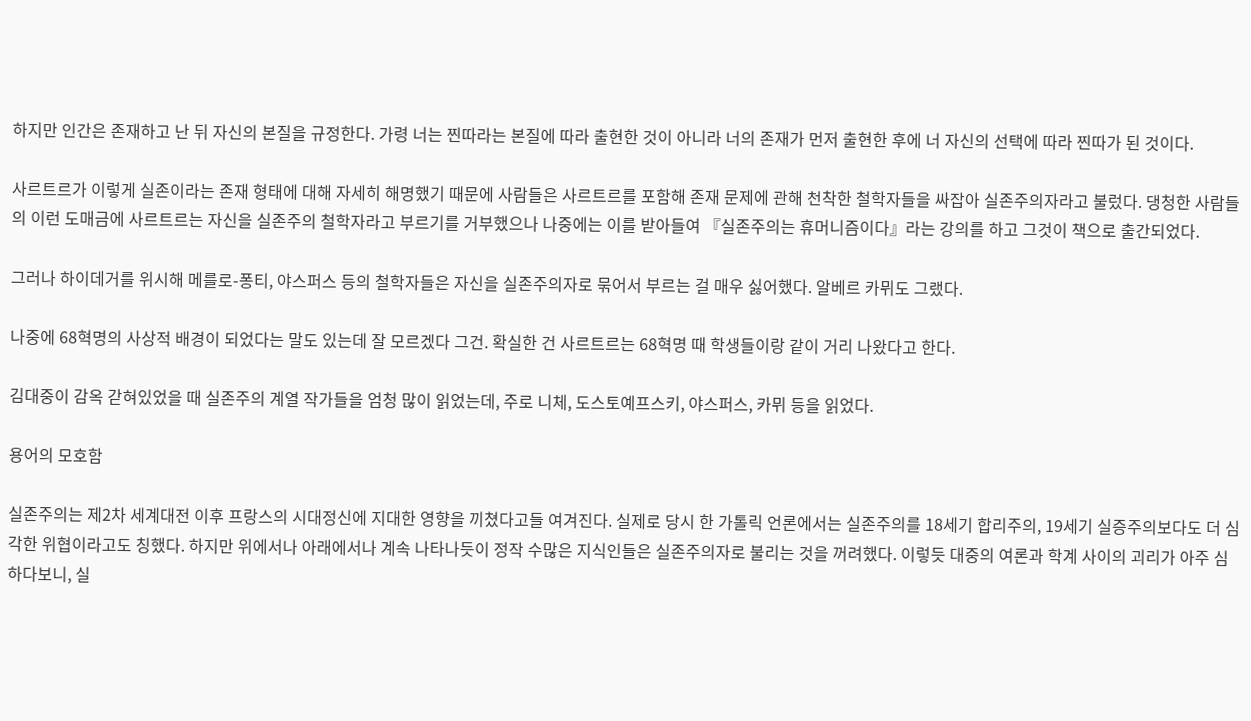하지만 인간은 존재하고 난 뒤 자신의 본질을 규정한다. 가령 너는 찐따라는 본질에 따라 출현한 것이 아니라 너의 존재가 먼저 출현한 후에 너 자신의 선택에 따라 찐따가 된 것이다.

사르트르가 이렇게 실존이라는 존재 형태에 대해 자세히 해명했기 때문에 사람들은 사르트르를 포함해 존재 문제에 관해 천착한 철학자들을 싸잡아 실존주의자라고 불렀다. 댕청한 사람들의 이런 도매금에 사르트르는 자신을 실존주의 철학자라고 부르기를 거부했으나 나중에는 이를 받아들여 『실존주의는 휴머니즘이다』라는 강의를 하고 그것이 책으로 출간되었다.

그러나 하이데거를 위시해 메를로-퐁티, 야스퍼스 등의 철학자들은 자신을 실존주의자로 묶어서 부르는 걸 매우 싫어했다. 알베르 카뮈도 그랬다.

나중에 68혁명의 사상적 배경이 되었다는 말도 있는데 잘 모르겠다 그건. 확실한 건 사르트르는 68혁명 때 학생들이랑 같이 거리 나왔다고 한다.

김대중이 감옥 갇혀있었을 때 실존주의 계열 작가들을 엄청 많이 읽었는데, 주로 니체, 도스토예프스키, 야스퍼스, 카뮈 등을 읽었다.

용어의 모호함

실존주의는 제2차 세계대전 이후 프랑스의 시대정신에 지대한 영향을 끼쳤다고들 여겨진다. 실제로 당시 한 가톨릭 언론에서는 실존주의를 18세기 합리주의, 19세기 실증주의보다도 더 심각한 위협이라고도 칭했다. 하지만 위에서나 아래에서나 계속 나타나듯이 정작 수많은 지식인들은 실존주의자로 불리는 것을 꺼려했다. 이렇듯 대중의 여론과 학계 사이의 괴리가 아주 심하다보니, 실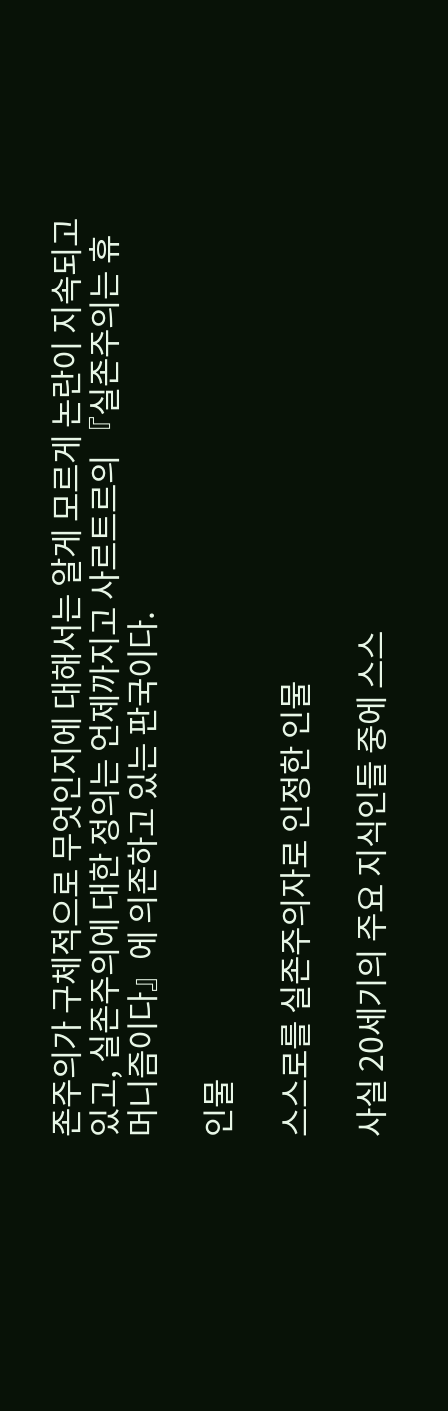존주의가 구체적으로 무엇인지에 대해서는 알게 모르게 논란이 지속되고 있고, 실존주의에 대한 정의는 언제까지고 사르트르의 『실존주의는 휴머니즘이다』에 의존하고 있는 판국이다.

인물

스스로를 실존주의자로 인정한 인물

사실 20세기의 주요 지식인들 중에 스스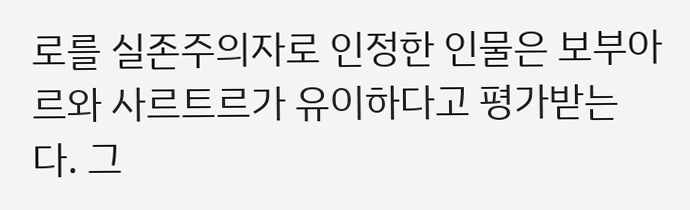로를 실존주의자로 인정한 인물은 보부아르와 사르트르가 유이하다고 평가받는다. 그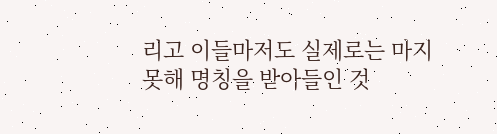리고 이들마저도 실제로는 마지못해 명칭을 받아들인 것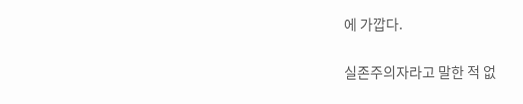에 가깝다.

실존주의자라고 말한 적 없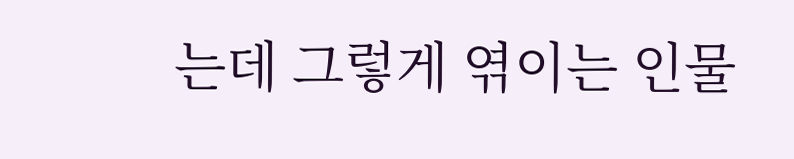는데 그렇게 엮이는 인물